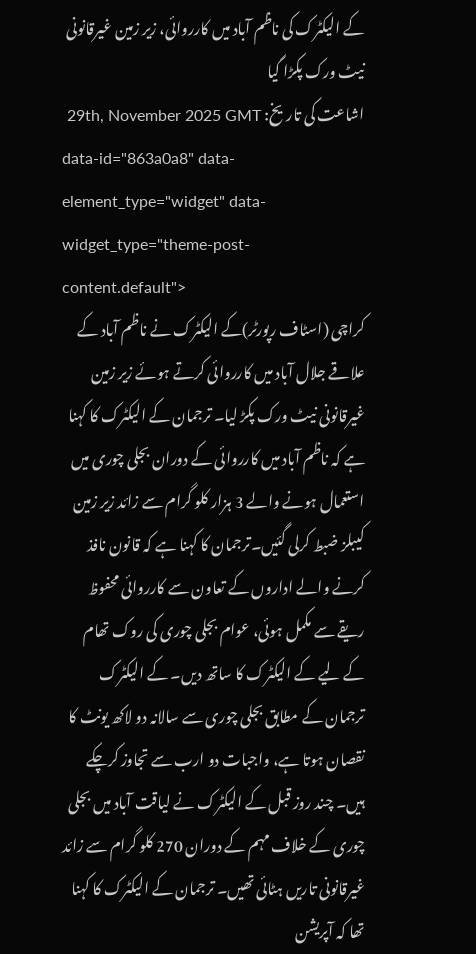کے الیکٹرک کی ناظم آباد میں کارروائی، زیر زمین غیرقانونی نیٹ ورک پکڑا گیا
اشاعت کی تاریخ: 29th, November 2025 GMT
data-id="863a0a8" data-element_type="widget" data-widget_type="theme-post-content.default">
کراچی (اسٹاف رپورٹر)کے الیکٹرک نے ناظم آباد کے علاقے جلال آباد میں کارروائی کرتے ہوئے زیر زمین غیرقانونی نیٹ ورک پکڑ لیا۔ ترجمان کے الیکٹرک کا کہنا ہے کہ ناظم آباد میں کارروائی کے دوران بجلی چوری میں استعمال ہونے والے 3 ہزار کلو گرام سے زائد زیر زمین کیبلز ضبط کرلی گئیں۔ترجمان کا کہنا ہے کہ قانون نافذ کرنے والے اداروں کے تعاون سے کارروائی محفوظ ریقے سے مکمل ہوئی، عوام بجلی چوری کی روک تھام کے لیے کے الیکٹرک کا ساتھ دیں۔ کے الیکٹرک ترجمان کے مطابق بجلی چوری سے سالانہ دو لاکھ یونٹ کا نقصان ہوتا ہے، واجبات دو ارب سے تجاوز کرچکے ہیں۔ چند روز قبل کے الیکٹرک نے لیاقت آباد میں بجلی چوری کے خلاف مہم کے دوران 270 کلو گرام سے زائد غیرقانونی تاریں ہٹائی تھیں۔ ترجمان کے الیکٹرک کا کہنا تھا کہ آپریشن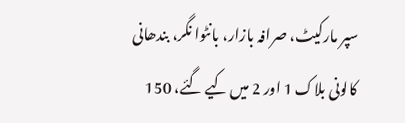سپر مارکیٹ، صرافہ بازار، بانٹوا نگر، بندھانی کالونی بلاک 1 اور 2 میں کیے گئے، 150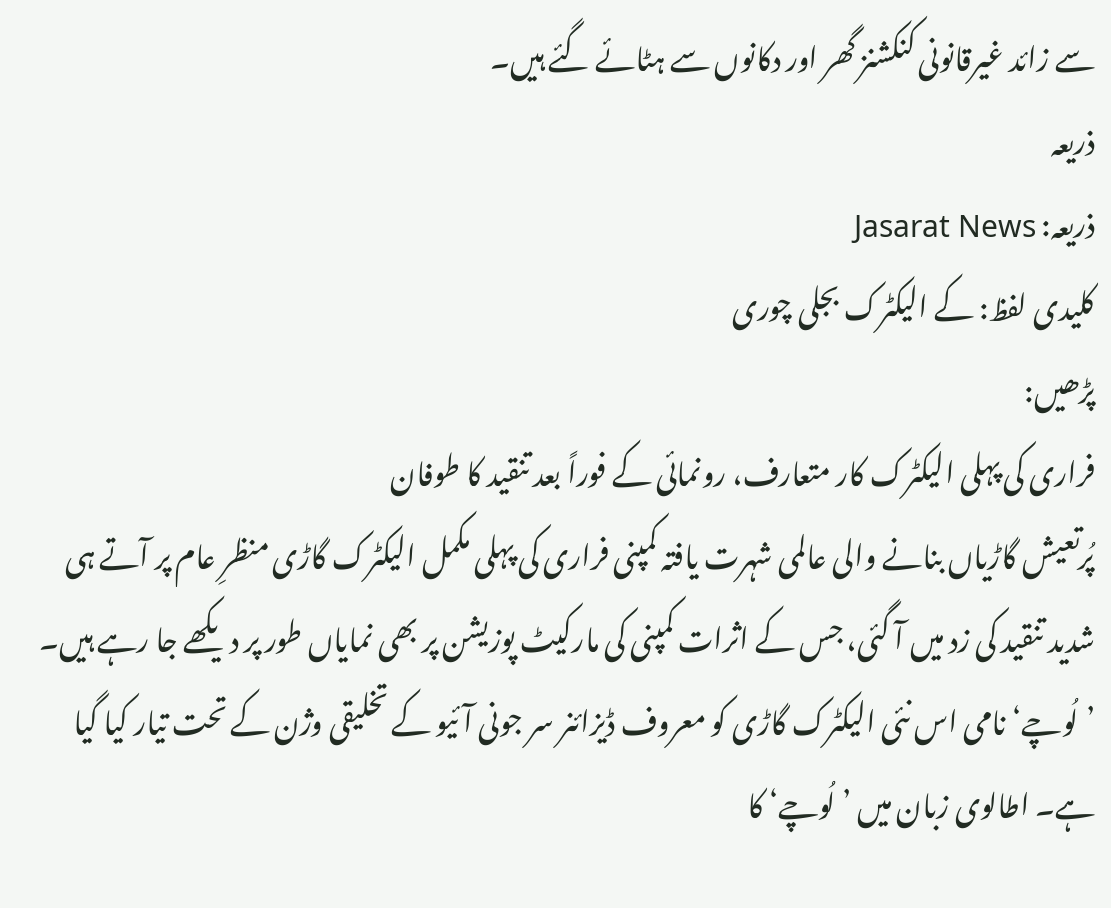سے زائد غیرقانونی کنکشنز گھر اور دکانوں سے ہٹائے گئے ہیں۔
ذریعہ
ذریعہ: Jasarat News
کلیدی لفظ: کے الیکٹرک بجلی چوری
پڑھیں:
فراری کی پہلی الیکٹرک کار متعارف، رونمائی کے فوراً بعد تنقید کا طوفان
پُرتعیش گاڑیاں بنانے والی عالمی شہرت یافتہ کمپنی فراری کی پہلی مکمل الیکٹرک گاڑی منظرِ عام پر آتے ہی شدید تنقید کی زد میں آ گئی، جس کے اثرات کمپنی کی مارکیٹ پوزیشن پر بھی نمایاں طور پر دیکھے جا رہے ہیں۔
’لُوچے‘نامی اس نئی الیکٹرک گاڑی کو معروف ڈیزائنر سر جونی آئیو کے تخلیقی وژن کے تحت تیار کیا گیا ہے۔ اطالوی زبان میں ’لُوچے‘ کا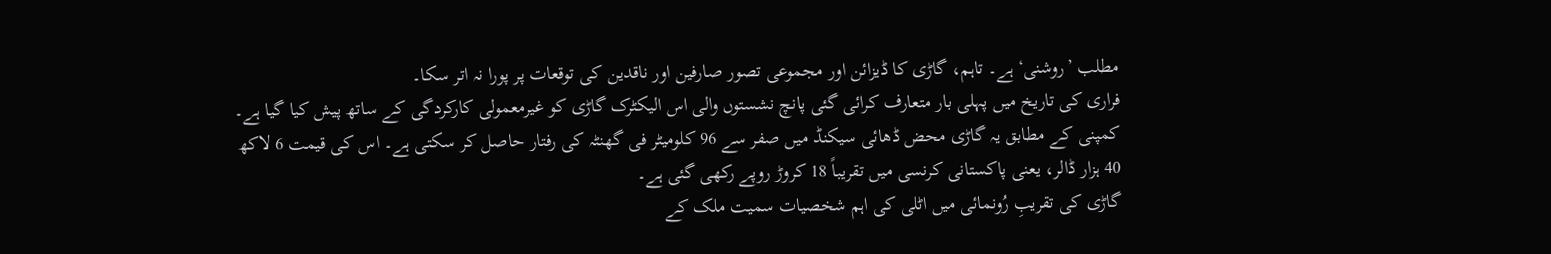مطلب ’روشنی‘ ہے۔ تاہم، گاڑی کا ڈیزائن اور مجموعی تصور صارفین اور ناقدین کی توقعات پر پورا نہ اتر سکا۔
فراری کی تاریخ میں پہلی بار متعارف کرائی گئی پانچ نشستوں والی اس الیکٹرک گاڑی کو غیرمعمولی کارکردگی کے ساتھ پیش کیا گیا ہے۔
کمپنی کے مطابق یہ گاڑی محض ڈھائی سیکنڈ میں صفر سے 96 کلومیٹر فی گھنٹہ کی رفتار حاصل کر سکتی ہے۔ اس کی قیمت 6 لاکھ 40 ہزار ڈالر، یعنی پاکستانی کرنسی میں تقریباً 18 کروڑ روپے رکھی گئی ہے۔
گاڑی کی تقریبِ رُونمائی میں اٹلی کی اہم شخصیات سمیت ملک کے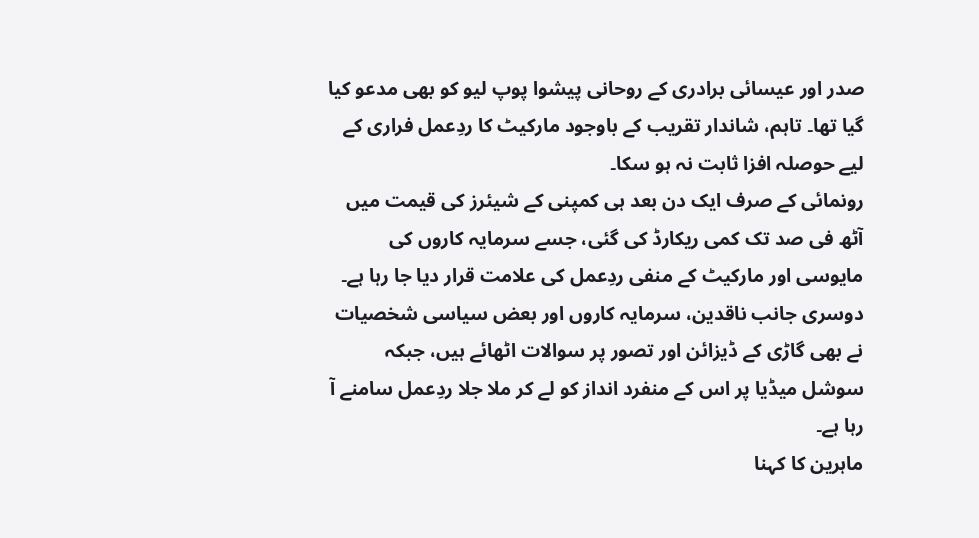صدر اور عیسائی برادری کے روحانی پیشوا پوپ لیو کو بھی مدعو کیا گیا تھا۔ تاہم، شاندار تقریب کے باوجود مارکیٹ کا ردِعمل فراری کے لیے حوصلہ افزا ثابت نہ ہو سکا۔
رونمائی کے صرف ایک دن بعد ہی کمپنی کے شیئرز کی قیمت میں آٹھ فی صد تک کمی ریکارڈ کی گئی، جسے سرمایہ کاروں کی مایوسی اور مارکیٹ کے منفی ردِعمل کی علامت قرار دیا جا رہا ہے۔
دوسری جانب ناقدین، سرمایہ کاروں اور بعض سیاسی شخصیات نے بھی گاڑی کے ڈیزائن اور تصور پر سوالات اٹھائے ہیں، جبکہ سوشل میڈیا پر اس کے منفرد انداز کو لے کر ملا جلا ردِعمل سامنے آ رہا ہے۔
ماہرین کا کہنا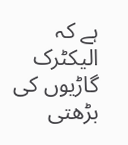ہے کہ الیکٹرک گاڑیوں کی بڑھتی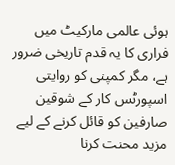ہوئی عالمی مارکیٹ میں فراری کا یہ قدم تاریخی ضرور ہے، مگر کمپنی کو روایتی اسپورٹس کار کے شوقین صارفین کو قائل کرنے کے لیے مزید محنت کرنا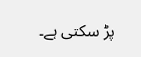پڑ سکتی ہے۔